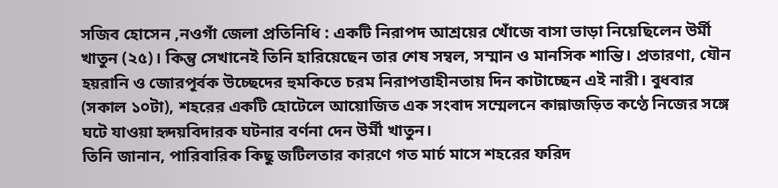সজিব হোসেন ,নওগাঁ জেলা প্রতিনিধি : একটি নিরাপদ আশ্রয়ের খোঁজে বাসা ভাড়া নিয়েছিলেন উর্মী খাতুন (২৫)। কিন্তু সেখানেই তিনি হারিয়েছেন তার শেষ সম্বল, সম্মান ও মানসিক শান্তি। প্রতারণা, যৌন হয়রানি ও জোরপূর্বক উচ্ছেদের হুমকিতে চরম নিরাপত্তাহীনতায় দিন কাটাচ্ছেন এই নারী। বুধবার (সকাল ১০টা), শহরের একটি হোটেলে আয়োজিত এক সংবাদ সম্মেলনে কান্নাজড়িত কণ্ঠে নিজের সঙ্গে ঘটে যাওয়া হৃদয়বিদারক ঘটনার বর্ণনা দেন উর্মী খাতুন।
তিনি জানান, পারিবারিক কিছু জটিলতার কারণে গত মার্চ মাসে শহরের ফরিদ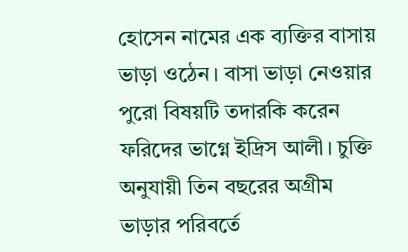হোসেন নামের এক ব্যক্তির বাসায় ভাড়া ওঠেন। বাসা ভাড়া নেওয়ার পুরো বিষয়টি তদারকি করেন ফরিদের ভাগ্নে ইদ্রিস আলী। চুক্তি অনুযায়ী তিন বছরের অগ্রীম ভাড়ার পরিবর্তে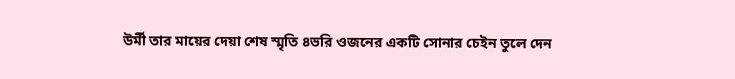উর্মী তার মায়ের দেয়া শেষ স্মৃতি ৪ভরি ওজনের একটি সোনার চেইন তুলে দেন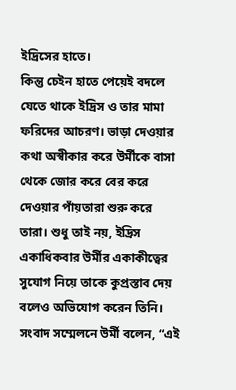ইদ্রিসের হাতে।
কিন্তু চেইন হাতে পেয়েই বদলে যেতে থাকে ইদ্রিস ও তার মামা ফরিদের আচরণ। ভাড়া দেওয়ার কথা অস্বীকার করে উর্মীকে বাসা থেকে জোর করে বের করে দেওয়ার পাঁয়তারা শুরু করে তারা। শুধু তাই নয়, ইদ্রিস একাধিকবার উর্মীর একাকীত্বের সুযোগ নিয়ে তাকে কুপ্রস্তাব দেয় বলেও অভিযোগ করেন তিনি।
সংবাদ সম্মেলনে উর্মী বলেন, “এই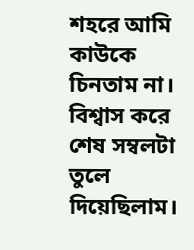শহরে আমি কাউকে চিনতাম না। বিশ্বাস করে শেষ সম্বলটা তুলে দিয়েছিলাম।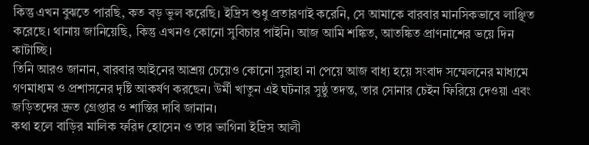কিন্তু এখন বুঝতে পারছি, কত বড় ভুল করেছি। ইদ্রিস শুধু প্রতারণাই করেনি, সে আমাকে বারবার মানসিকভাবে লাঞ্ছিত করেছে। থানায় জানিয়েছি, কিন্তু এখনও কোনো সুবিচার পাইনি। আজ আমি শঙ্কিত, আতঙ্কিত প্রাণনাশের ভয়ে দিন কাটাচ্ছি।
তিনি আরও জানান, বারবার আইনের আশ্রয় চেয়েও কোনো সুরাহা না পেয়ে আজ বাধ্য হয়ে সংবাদ সম্মেলনের মাধ্যমে গণমাধ্যম ও প্রশাসনের দৃষ্টি আকর্ষণ করছেন। উর্মী খাতুন এই ঘটনার সুষ্ঠু তদন্ত, তার সোনার চেইন ফিরিয়ে দেওয়া এবং জড়িতদের দ্রুত গ্রেপ্তার ও শাস্তির দাবি জানান।
কথা হলে বাড়ির মালিক ফরিদ হোসেন ও তার ভাগিনা ইদ্রিস আলী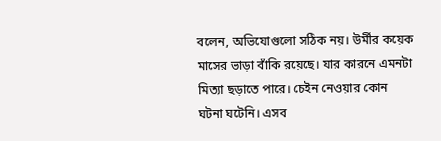বলেন, অভিযোগুলো সঠিক নয়। উর্মীর কয়েক মাসের ভাড়া বাঁকি রয়েছে। যার কারনে এমনটা মিত্যা ছড়াতে পারে। চেইন নেওয়ার কোন ঘটনা ঘটেনি। এসব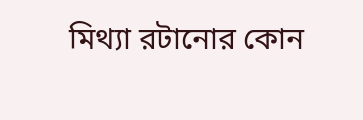মিথ্যা রটানোর কোন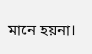মানে হয়না।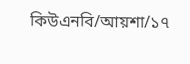কিউএনবি/আয়শা/১৭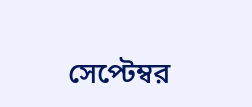সেপ্টেম্বর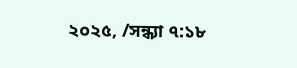২০২৫, /সন্ধ্যা ৭:১৮